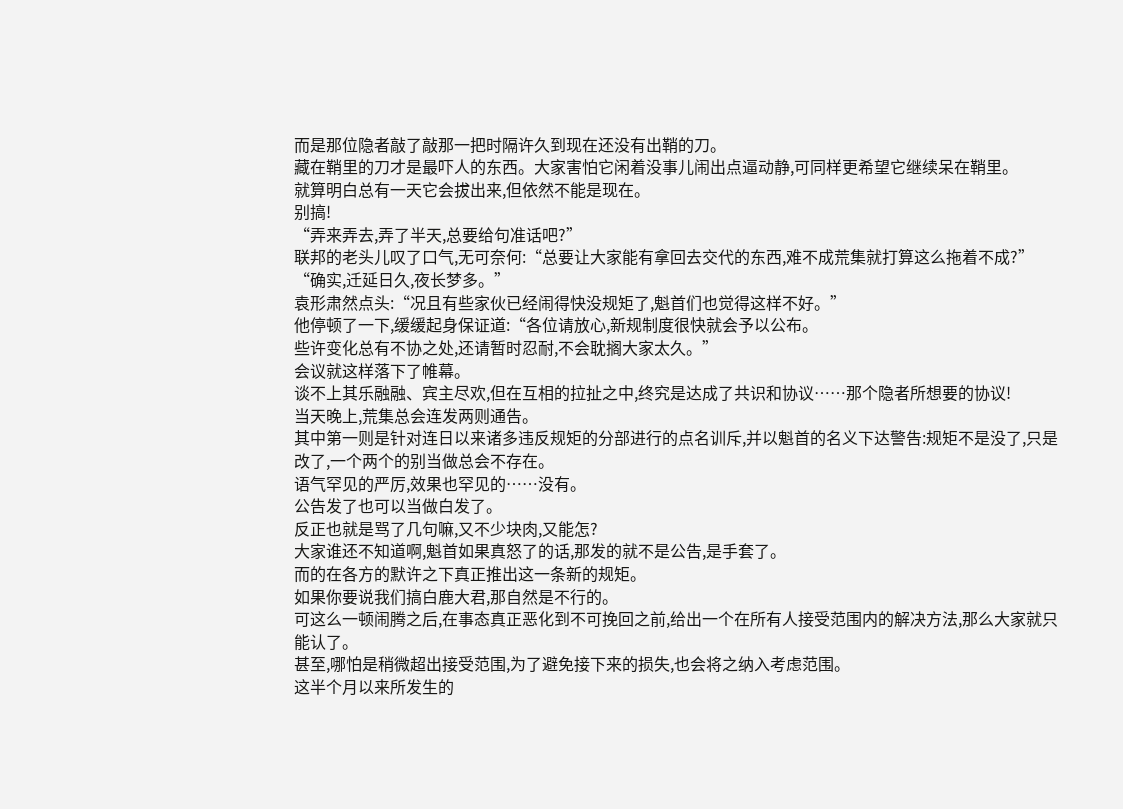而是那位隐者敲了敲那一把时隔许久到现在还没有出鞘的刀。
藏在鞘里的刀才是最吓人的东西。大家害怕它闲着没事儿闹出点逼动静,可同样更希望它继续呆在鞘里。
就算明白总有一天它会拔出来,但依然不能是现在。
别搞!
“弄来弄去,弄了半天,总要给句准话吧?”
联邦的老头儿叹了口气,无可奈何:“总要让大家能有拿回去交代的东西,难不成荒集就打算这么拖着不成?”
“确实,迁延日久,夜长梦多。”
袁形肃然点头:“况且有些家伙已经闹得快没规矩了,魁首们也觉得这样不好。”
他停顿了一下,缓缓起身保证道:“各位请放心,新规制度很快就会予以公布。
些许变化总有不协之处,还请暂时忍耐,不会耽搁大家太久。”
会议就这样落下了帷幕。
谈不上其乐融融、宾主尽欢,但在互相的拉扯之中,终究是达成了共识和协议……那个隐者所想要的协议!
当天晚上,荒集总会连发两则通告。
其中第一则是针对连日以来诸多违反规矩的分部进行的点名训斥,并以魁首的名义下达警告:规矩不是没了,只是改了,一个两个的别当做总会不存在。
语气罕见的严厉,效果也罕见的……没有。
公告发了也可以当做白发了。
反正也就是骂了几句嘛,又不少块肉,又能怎?
大家谁还不知道啊,魁首如果真怒了的话,那发的就不是公告,是手套了。
而的在各方的默许之下真正推出这一条新的规矩。
如果你要说我们搞白鹿大君,那自然是不行的。
可这么一顿闹腾之后,在事态真正恶化到不可挽回之前,给出一个在所有人接受范围内的解决方法,那么大家就只能认了。
甚至,哪怕是稍微超出接受范围,为了避免接下来的损失,也会将之纳入考虑范围。
这半个月以来所发生的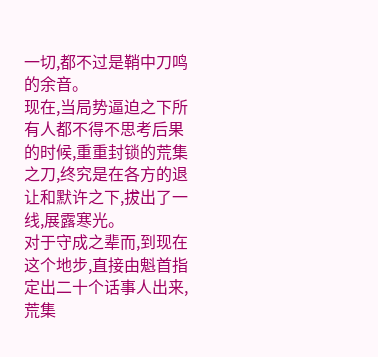一切,都不过是鞘中刀鸣的余音。
现在,当局势逼迫之下所有人都不得不思考后果的时候,重重封锁的荒集之刀,终究是在各方的退让和默许之下,拔出了一线,展露寒光。
对于守成之辈而,到现在这个地步,直接由魁首指定出二十个话事人出来,荒集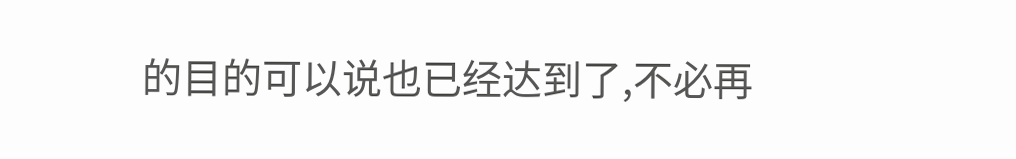的目的可以说也已经达到了,不必再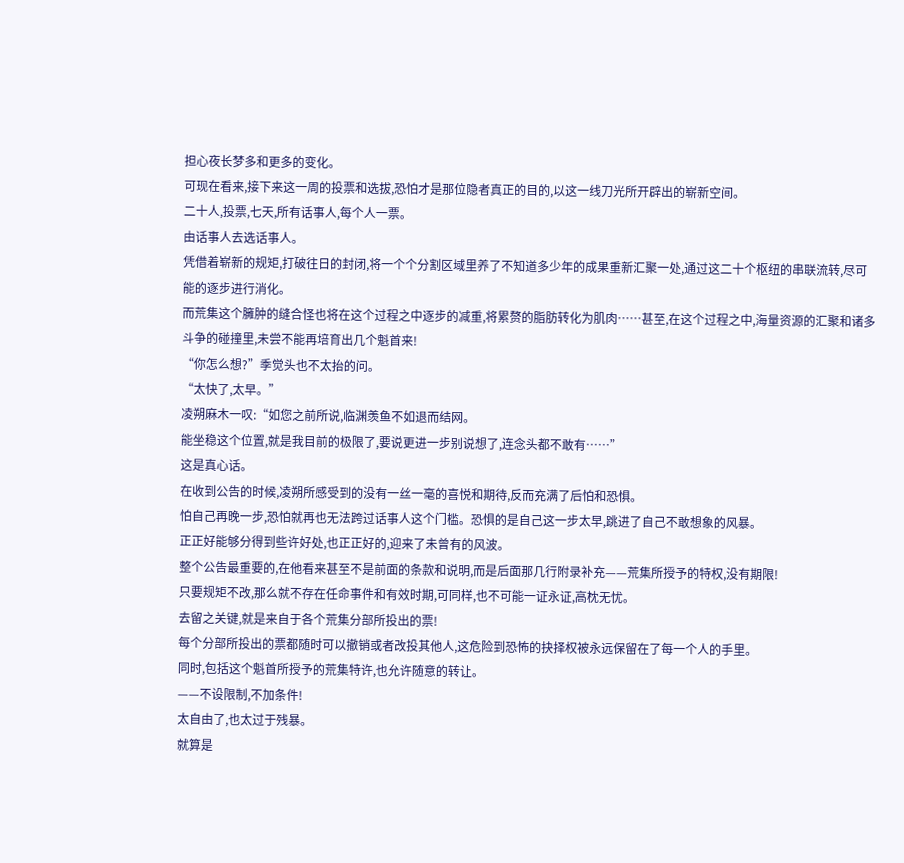担心夜长梦多和更多的变化。
可现在看来,接下来这一周的投票和选拔,恐怕才是那位隐者真正的目的,以这一线刀光所开辟出的崭新空间。
二十人,投票,七天,所有话事人,每个人一票。
由话事人去选话事人。
凭借着崭新的规矩,打破往日的封闭,将一个个分割区域里养了不知道多少年的成果重新汇聚一处,通过这二十个枢纽的串联流转,尽可能的逐步进行消化。
而荒集这个臃肿的缝合怪也将在这个过程之中逐步的减重,将累赘的脂肪转化为肌肉……甚至,在这个过程之中,海量资源的汇聚和诸多斗争的碰撞里,未尝不能再培育出几个魁首来!
“你怎么想?”季觉头也不太抬的问。
“太快了,太早。”
凌朔麻木一叹:“如您之前所说,临渊羡鱼不如退而结网。
能坐稳这个位置,就是我目前的极限了,要说更进一步别说想了,连念头都不敢有……”
这是真心话。
在收到公告的时候,凌朔所感受到的没有一丝一毫的喜悦和期待,反而充满了后怕和恐惧。
怕自己再晚一步,恐怕就再也无法跨过话事人这个门槛。恐惧的是自己这一步太早,跳进了自己不敢想象的风暴。
正正好能够分得到些许好处,也正正好的,迎来了未曾有的风波。
整个公告最重要的,在他看来甚至不是前面的条款和说明,而是后面那几行附录补充——荒集所授予的特权,没有期限!
只要规矩不改,那么就不存在任命事件和有效时期,可同样,也不可能一证永证,高枕无忧。
去留之关键,就是来自于各个荒集分部所投出的票!
每个分部所投出的票都随时可以撤销或者改投其他人,这危险到恐怖的抉择权被永远保留在了每一个人的手里。
同时,包括这个魁首所授予的荒集特许,也允许随意的转让。
——不设限制,不加条件!
太自由了,也太过于残暴。
就算是